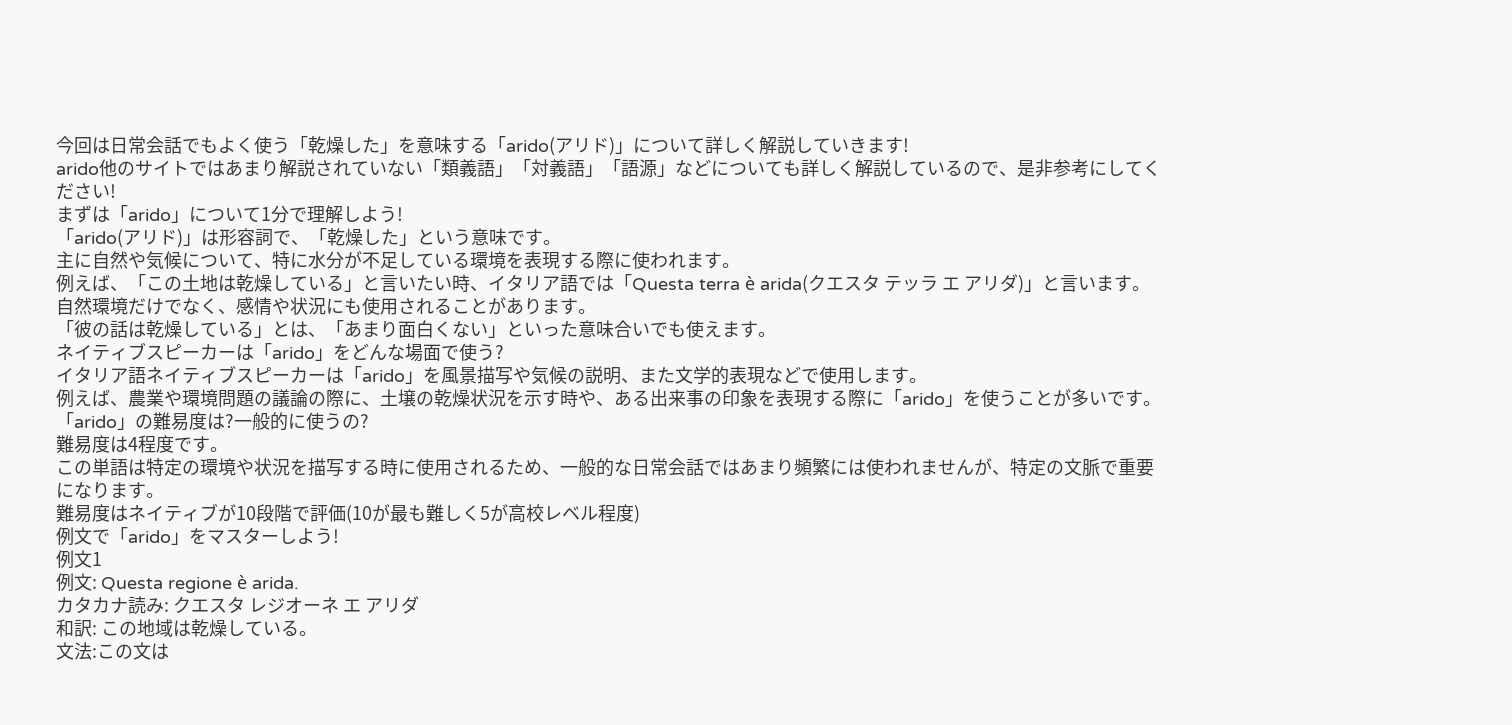今回は日常会話でもよく使う「乾燥した」を意味する「arido(アリド)」について詳しく解説していきます!
arido他のサイトではあまり解説されていない「類義語」「対義語」「語源」などについても詳しく解説しているので、是非参考にしてください!
まずは「arido」について1分で理解しよう!
「arido(アリド)」は形容詞で、「乾燥した」という意味です。
主に自然や気候について、特に水分が不足している環境を表現する際に使われます。
例えば、「この土地は乾燥している」と言いたい時、イタリア語では「Questa terra è arida(クエスタ テッラ エ アリダ)」と言います。
自然環境だけでなく、感情や状況にも使用されることがあります。
「彼の話は乾燥している」とは、「あまり面白くない」といった意味合いでも使えます。
ネイティブスピーカーは「arido」をどんな場面で使う?
イタリア語ネイティブスピーカーは「arido」を風景描写や気候の説明、また文学的表現などで使用します。
例えば、農業や環境問題の議論の際に、土壌の乾燥状況を示す時や、ある出来事の印象を表現する際に「arido」を使うことが多いです。
「arido」の難易度は?一般的に使うの?
難易度は4程度です。
この単語は特定の環境や状況を描写する時に使用されるため、一般的な日常会話ではあまり頻繁には使われませんが、特定の文脈で重要になります。
難易度はネイティブが10段階で評価(10が最も難しく5が高校レベル程度)
例文で「arido」をマスターしよう!
例文1
例文: Questa regione è arida.
カタカナ読み: クエスタ レジオーネ エ アリダ
和訳: この地域は乾燥している。
文法:この文は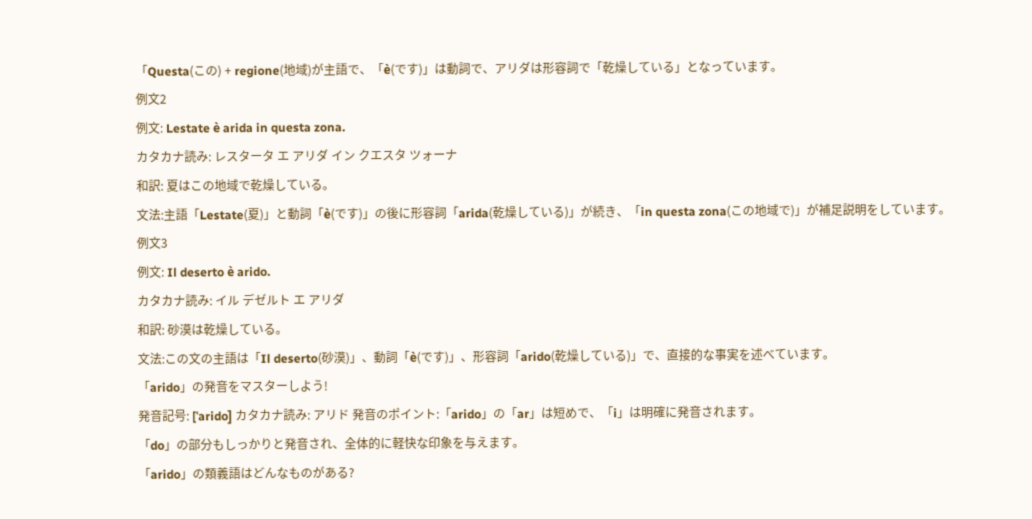「Questa(この) + regione(地域)が主語で、「è(です)」は動詞で、アリダは形容詞で「乾燥している」となっています。
例文2
例文: Lestate è arida in questa zona.
カタカナ読み: レスタータ エ アリダ イン クエスタ ツォーナ
和訳: 夏はこの地域で乾燥している。
文法:主語「Lestate(夏)」と動詞「è(です)」の後に形容詞「arida(乾燥している)」が続き、「in questa zona(この地域で)」が補足説明をしています。
例文3
例文: Il deserto è arido.
カタカナ読み: イル デゼルト エ アリダ
和訳: 砂漠は乾燥している。
文法:この文の主語は「Il deserto(砂漠)」、動詞「è(です)」、形容詞「arido(乾燥している)」で、直接的な事実を述べています。
「arido」の発音をマスターしよう!
発音記号: [ˈarido] カタカナ読み: アリド 発音のポイント:「arido」の「ar」は短めで、「i」は明確に発音されます。
「do」の部分もしっかりと発音され、全体的に軽快な印象を与えます。
「arido」の類義語はどんなものがある?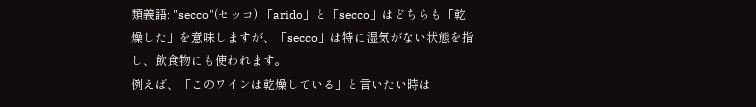類義語: "secco"(セッコ) 「arido」と「secco」はどちらも「乾燥した」を意味しますが、「secco」は特に湿気がない状態を指し、飲食物にも使われます。
例えば、「このワインは乾燥している」と言いたい時は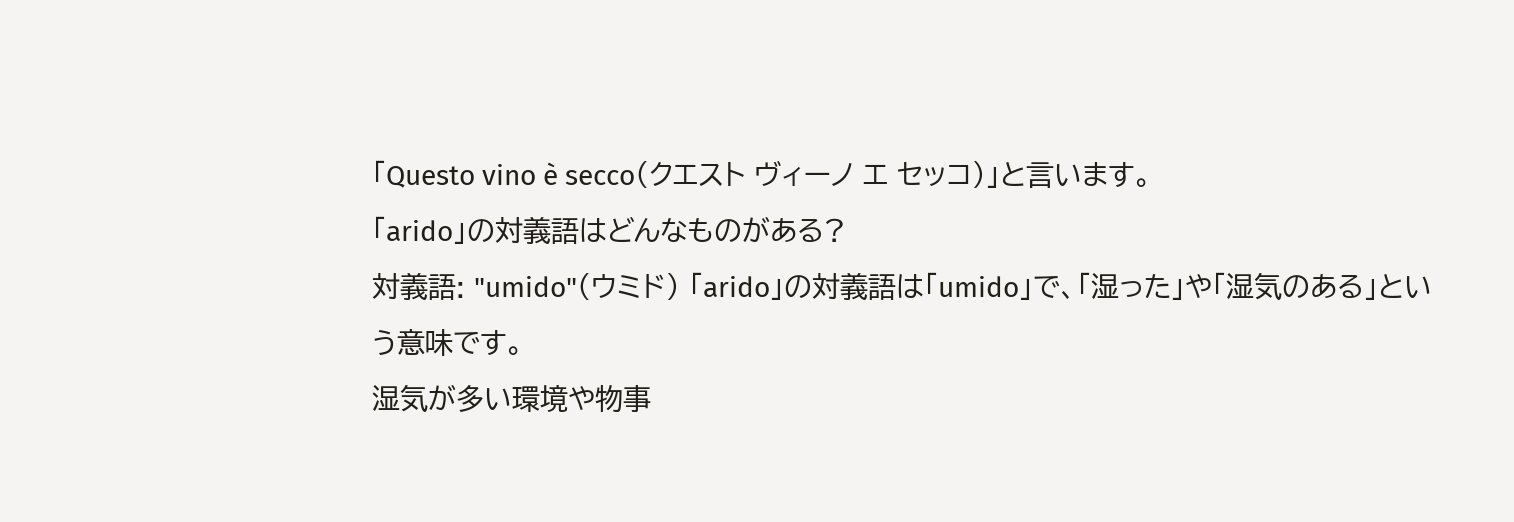「Questo vino è secco(クエスト ヴィーノ エ セッコ)」と言います。
「arido」の対義語はどんなものがある?
対義語: "umido"(ウミド) 「arido」の対義語は「umido」で、「湿った」や「湿気のある」という意味です。
湿気が多い環境や物事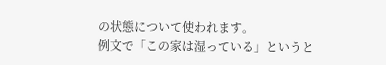の状態について使われます。
例文で「この家は湿っている」というと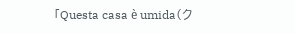「Questa casa è umida(ク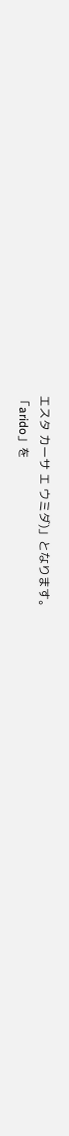エスタ カーサ エ ウミダ)」となります。
「arido」を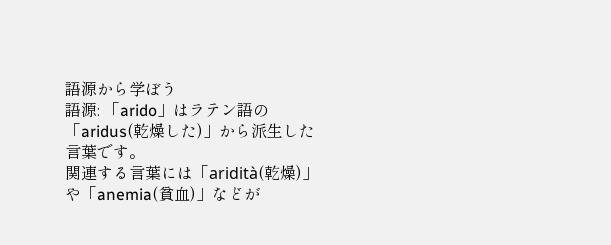語源から学ぼう
語源: 「arido」はラテン語の「aridus(乾燥した)」から派生した言葉です。
関連する言葉には「aridità(乾燥)」や「anemia(貧血)」などが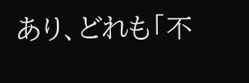あり、どれも「不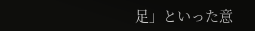足」といった意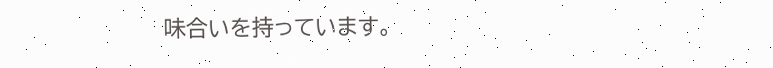味合いを持っています。